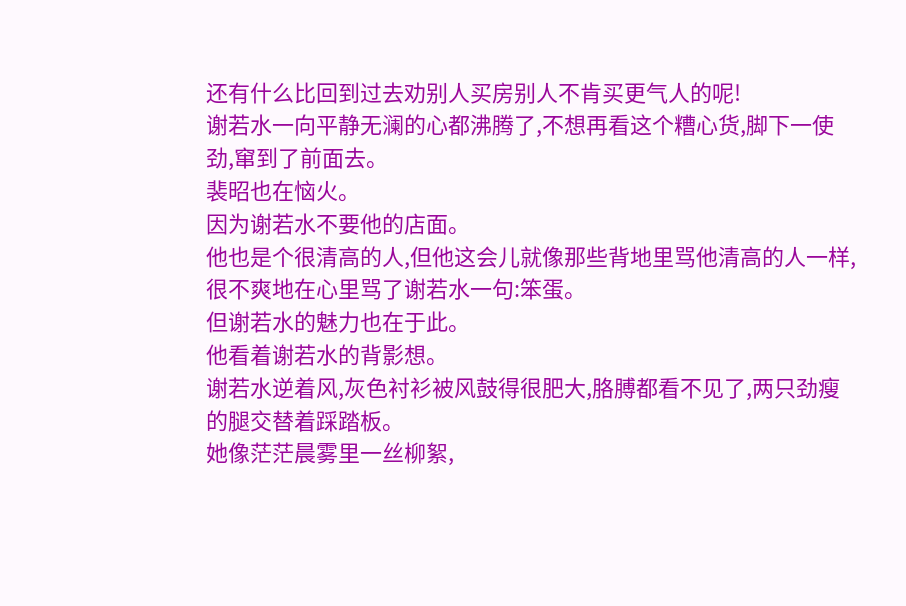还有什么比回到过去劝别人买房别人不肯买更气人的呢!
谢若水一向平静无澜的心都沸腾了,不想再看这个糟心货,脚下一使劲,窜到了前面去。
裴昭也在恼火。
因为谢若水不要他的店面。
他也是个很清高的人,但他这会儿就像那些背地里骂他清高的人一样,很不爽地在心里骂了谢若水一句:笨蛋。
但谢若水的魅力也在于此。
他看着谢若水的背影想。
谢若水逆着风,灰色衬衫被风鼓得很肥大,胳膊都看不见了,两只劲瘦的腿交替着踩踏板。
她像茫茫晨雾里一丝柳絮,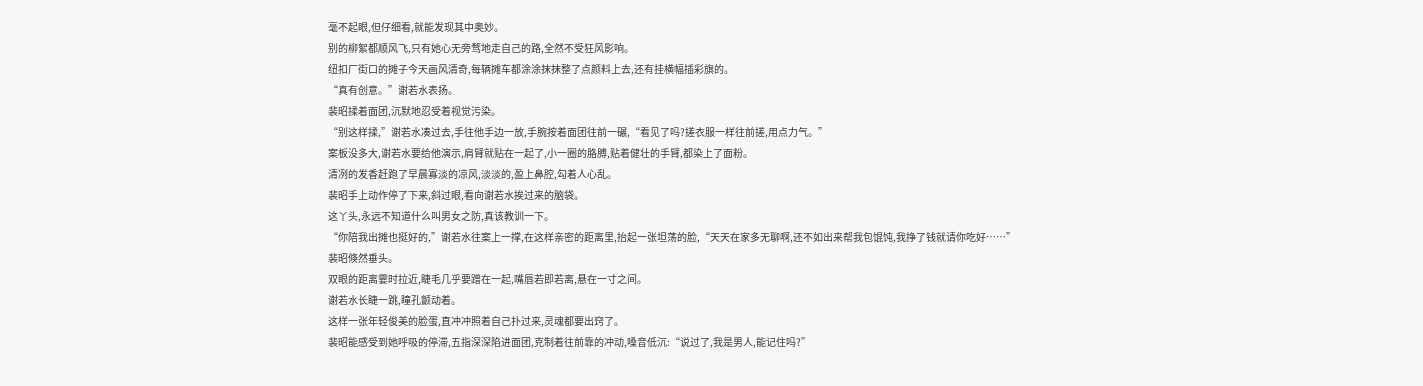毫不起眼,但仔细看,就能发现其中奥妙。
别的柳絮都顺风飞,只有她心无旁骛地走自己的路,全然不受狂风影响。
纽扣厂街口的摊子今天画风清奇,每辆摊车都涂涂抹抹整了点颜料上去,还有挂横幅插彩旗的。
“真有创意。”谢若水表扬。
裴昭揉着面团,沉默地忍受着视觉污染。
“别这样揉,”谢若水凑过去,手往他手边一放,手腕按着面团往前一碾,“看见了吗?搓衣服一样往前搓,用点力气。”
案板没多大,谢若水要给他演示,肩臂就贴在一起了,小一圈的胳膊,贴着健壮的手臂,都染上了面粉。
清冽的发香赶跑了早晨寡淡的凉风,淡淡的,盈上鼻腔,勾着人心乱。
裴昭手上动作停了下来,斜过眼,看向谢若水挨过来的脑袋。
这丫头,永远不知道什么叫男女之防,真该教训一下。
“你陪我出摊也挺好的,”谢若水往案上一撑,在这样亲密的距离里,抬起一张坦荡的脸,“天天在家多无聊啊,还不如出来帮我包馄饨,我挣了钱就请你吃好……”
裴昭倏然垂头。
双眼的距离霎时拉近,睫毛几乎要蹭在一起,嘴唇若即若离,悬在一寸之间。
谢若水长睫一跳,瞳孔颤动着。
这样一张年轻俊美的脸蛋,直冲冲照着自己扑过来,灵魂都要出窍了。
裴昭能感受到她呼吸的停滞,五指深深陷进面团,克制着往前靠的冲动,嗓音低沉:“说过了,我是男人,能记住吗?”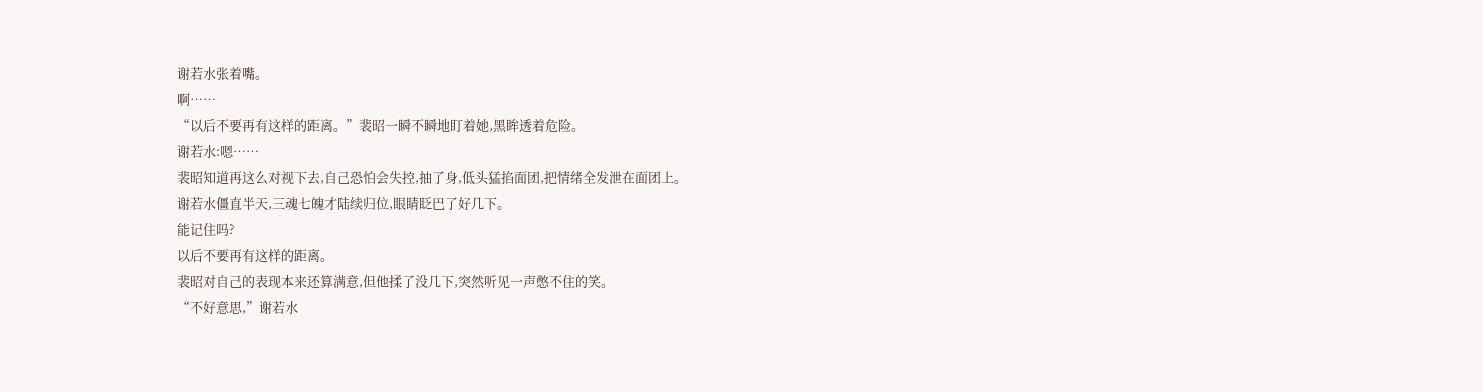谢若水张着嘴。
啊……
“以后不要再有这样的距离。”裴昭一瞬不瞬地盯着她,黑眸透着危险。
谢若水:嗯……
裴昭知道再这么对视下去,自己恐怕会失控,抽了身,低头猛掐面团,把情绪全发泄在面团上。
谢若水僵直半天,三魂七魄才陆续归位,眼睛眨巴了好几下。
能记住吗?
以后不要再有这样的距离。
裴昭对自己的表现本来还算满意,但他揉了没几下,突然听见一声憋不住的笑。
“不好意思,”谢若水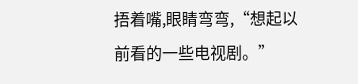捂着嘴,眼睛弯弯,“想起以前看的一些电视剧。”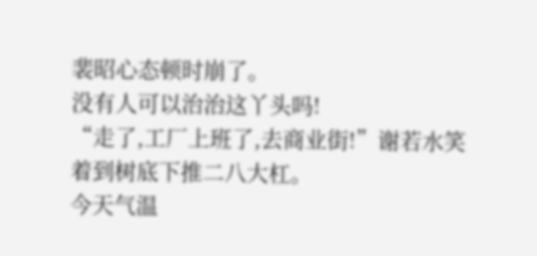裴昭心态顿时崩了。
没有人可以治治这丫头吗!
“走了,工厂上班了,去商业街!”谢若水笑着到树底下推二八大杠。
今天气温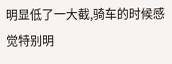明显低了一大截,骑车的时候感觉特别明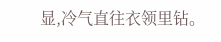显,冷气直往衣领里钻。